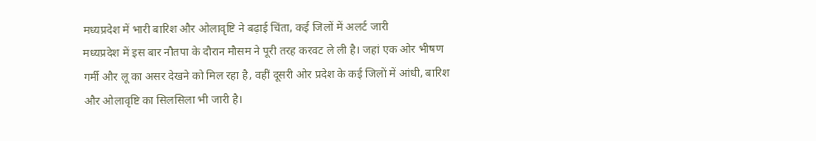मध्यप्रदेश में भारी बारिश और ओलावृष्टि ने बढ़ाई चिंता, कई जिलों में अलर्ट जारी
मध्यप्रदेश में इस बार नौतपा के दौरान मौसम ने पूरी तरह करवट ले ली है। जहां एक ओर भीषण गर्मी और लू का असर देखने को मिल रहा है, वहीं दूसरी ओर प्रदेश के कई जिलों में आंधी, बारिश और ओलावृष्टि का सिलसिला भी जारी है।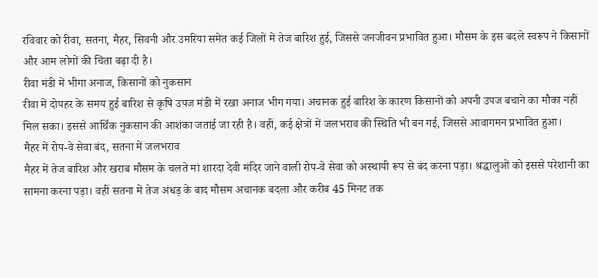रविवार को रीवा, सतना, मैहर, सिवनी और उमरिया समेत कई जिलों में तेज बारिश हुई, जिससे जनजीवन प्रभावित हुआ। मौसम के इस बदले स्वरूप ने किसानों और आम लोगों की चिंता बढ़ा दी है।
रीवा मंडी में भीगा अनाज, किसानों को नुकसान
रीवा में दोपहर के समय हुई बारिश से कृषि उपज मंडी में रखा अनाज भीग गया। अचानक हुई बारिश के कारण किसानों को अपनी उपज बचाने का मौका नहीं मिल सका। इससे आर्थिक नुकसान की आशंका जताई जा रही है। वहीं, कई क्षेत्रों में जलभराव की स्थिति भी बन गई, जिससे आवागमन प्रभावित हुआ।
मैहर में रोप-वे सेवा बंद, सतना में जलभराव
मैहर में तेज बारिश और खराब मौसम के चलते मां शारदा देवी मंदिर जाने वाली रोप-वे सेवा को अस्थायी रूप से बंद करना पड़ा। श्रद्धालुओं को इससे परेशानी का सामना करना पड़ा। वहीं सतना में तेज अंधड़ के बाद मौसम अचानक बदला और करीब 45 मिनट तक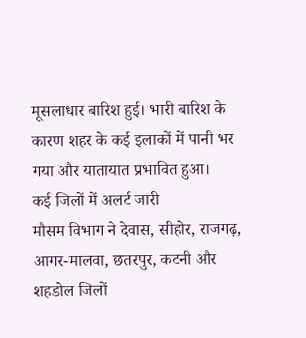मूसलाधार बारिश हुई। भारी बारिश के कारण शहर के कई इलाकों में पानी भर गया और यातायात प्रभावित हुआ।
कई जिलों में अलर्ट जारी
मौसम विभाग ने देवास, सीहोर, राजगढ़, आगर-मालवा, छतरपुर, कटनी और शहडोल जिलों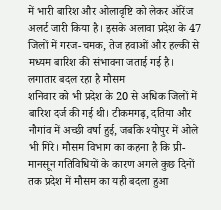में भारी बारिश और ओलावृष्टि को लेकर ऑरेंज अलर्ट जारी किया है। इसके अलावा प्रदेश के 47 जिलों में गरज-चमक, तेज हवाओं और हल्की से मध्यम बारिश की संभावना जताई गई है।
लगातार बदल रहा है मौसम
शनिवार को भी प्रदेश के 20 से अधिक जिलों में बारिश दर्ज की गई थी। टीकमगढ़, दतिया और नौगांव में अच्छी वर्षा हुई, जबकि श्योपुर में ओले भी गिरे। मौसम विभाग का कहना है कि प्री-मानसून गतिविधियों के कारण अगले कुछ दिनों तक प्रदेश में मौसम का यही बदला हुआ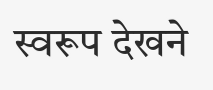स्वरूप देखने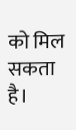को मिल सकता है।